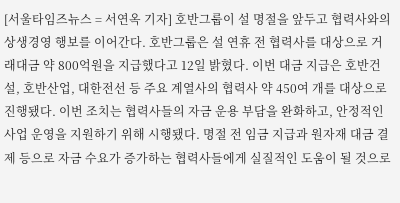[서울타임즈뉴스 = 서연옥 기자] 호반그룹이 설 명절을 앞두고 협력사와의 상생경영 행보를 이어간다. 호반그룹은 설 연휴 전 협력사를 대상으로 거래대금 약 800억원을 지급했다고 12일 밝혔다. 이번 대금 지급은 호반건설, 호반산업, 대한전선 등 주요 계열사의 협력사 약 450여 개를 대상으로 진행됐다. 이번 조치는 협력사들의 자금 운용 부담을 완화하고, 안정적인 사업 운영을 지원하기 위해 시행됐다. 명절 전 임금 지급과 원자재 대금 결제 등으로 자금 수요가 증가하는 협력사들에게 실질적인 도움이 될 것으로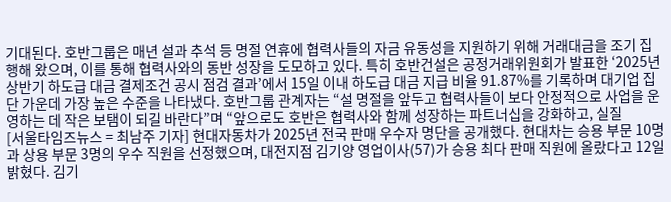기대된다. 호반그룹은 매년 설과 추석 등 명절 연휴에 협력사들의 자금 유동성을 지원하기 위해 거래대금을 조기 집행해 왔으며, 이를 통해 협력사와의 동반 성장을 도모하고 있다. 특히 호반건설은 공정거래위원회가 발표한 ‘2025년 상반기 하도급 대금 결제조건 공시 점검 결과’에서 15일 이내 하도급 대금 지급 비율 91.87%를 기록하며 대기업 집단 가운데 가장 높은 수준을 나타냈다. 호반그룹 관계자는 “설 명절을 앞두고 협력사들이 보다 안정적으로 사업을 운영하는 데 작은 보탬이 되길 바란다”며 “앞으로도 호반은 협력사와 함께 성장하는 파트너십을 강화하고, 실질
[서울타임즈뉴스 = 최남주 기자] 현대자동차가 2025년 전국 판매 우수자 명단을 공개했다. 현대차는 승용 부문 10명과 상용 부문 3명의 우수 직원을 선정했으며, 대전지점 김기양 영업이사(57)가 승용 최다 판매 직원에 올랐다고 12일 밝혔다. 김기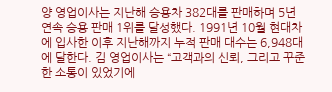양 영업이사는 지난해 승용차 382대를 판매하며 5년 연속 승용 판매 1위를 달성했다. 1991년 10월 현대차에 입사한 이후 지난해까지 누적 판매 대수는 6,948대에 달한다. 김 영업이사는 “고객과의 신뢰, 그리고 꾸준한 소통이 있었기에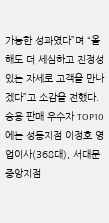가능한 성과였다”며 “올해도 더 세심하고 진정성 있는 자세로 고객을 만나겠다”고 소감을 전했다. 승용 판매 우수자 TOP10에는 성동지점 이정호 영업이사(368대), 서대문중앙지점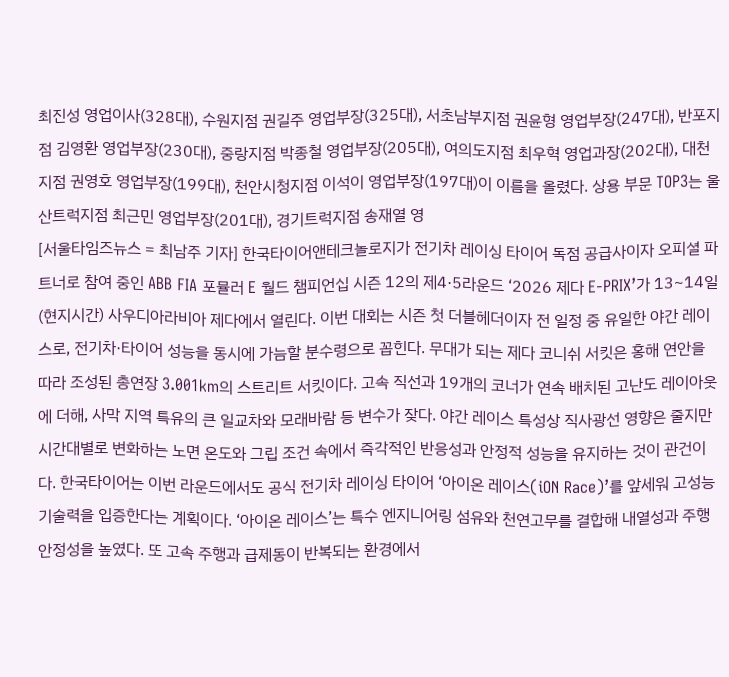최진성 영업이사(328대), 수원지점 권길주 영업부장(325대), 서초남부지점 권윤형 영업부장(247대), 반포지점 김영환 영업부장(230대), 중랑지점 박종철 영업부장(205대), 여의도지점 최우혁 영업과장(202대), 대천지점 권영호 영업부장(199대), 천안시청지점 이석이 영업부장(197대)이 이름을 올렸다. 상용 부문 TOP3는 울산트럭지점 최근민 영업부장(201대), 경기트럭지점 송재열 영
[서울타임즈뉴스 = 최남주 기자] 한국타이어앤테크놀로지가 전기차 레이싱 타이어 독점 공급사이자 오피셜 파트너로 참여 중인 ABB FIA 포뮬러 E 월드 챔피언십 시즌 12의 제4·5라운드 ‘2026 제다 E-PRIX’가 13~14일(현지시간) 사우디아라비아 제다에서 열린다. 이번 대회는 시즌 첫 더블헤더이자 전 일정 중 유일한 야간 레이스로, 전기차·타이어 성능을 동시에 가늠할 분수령으로 꼽힌다. 무대가 되는 제다 코니쉬 서킷은 홍해 연안을 따라 조성된 총연장 3.001km의 스트리트 서킷이다. 고속 직선과 19개의 코너가 연속 배치된 고난도 레이아웃에 더해, 사막 지역 특유의 큰 일교차와 모래바람 등 변수가 잦다. 야간 레이스 특성상 직사광선 영향은 줄지만 시간대별로 변화하는 노면 온도와 그립 조건 속에서 즉각적인 반응성과 안정적 성능을 유지하는 것이 관건이다. 한국타이어는 이번 라운드에서도 공식 전기차 레이싱 타이어 ‘아이온 레이스(iON Race)’를 앞세워 고성능 기술력을 입증한다는 계획이다. ‘아이온 레이스’는 특수 엔지니어링 섬유와 천연고무를 결합해 내열성과 주행 안정성을 높였다. 또 고속 주행과 급제동이 반복되는 환경에서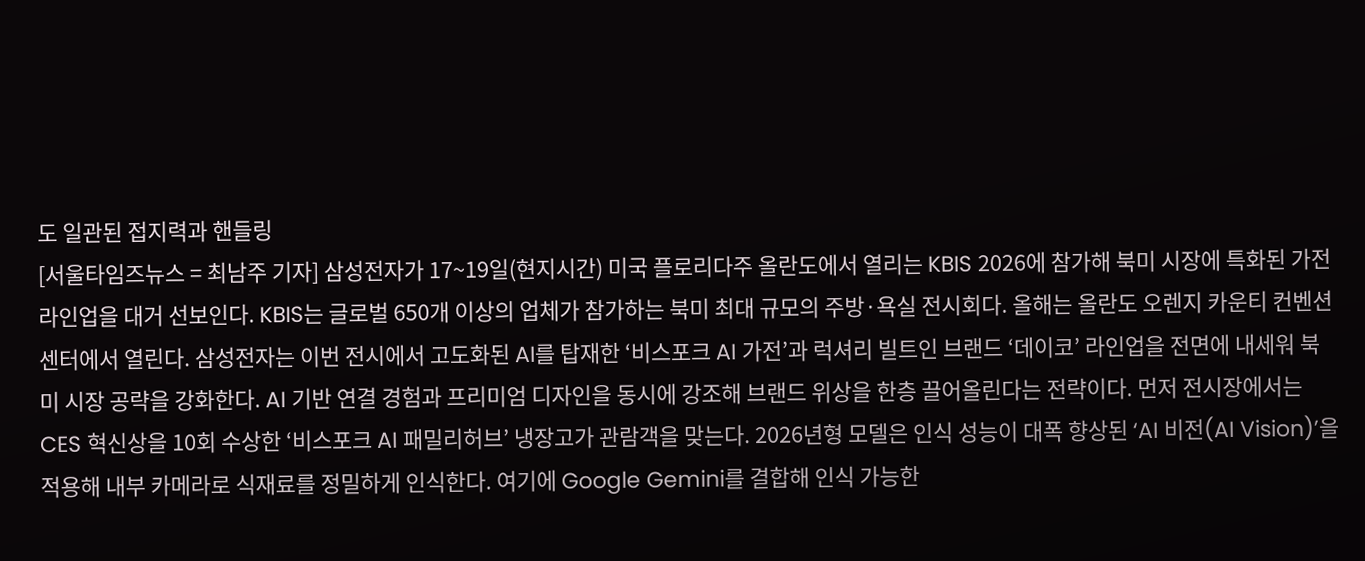도 일관된 접지력과 핸들링
[서울타임즈뉴스 = 최남주 기자] 삼성전자가 17~19일(현지시간) 미국 플로리다주 올란도에서 열리는 KBIS 2026에 참가해 북미 시장에 특화된 가전 라인업을 대거 선보인다. KBIS는 글로벌 650개 이상의 업체가 참가하는 북미 최대 규모의 주방·욕실 전시회다. 올해는 올란도 오렌지 카운티 컨벤션 센터에서 열린다. 삼성전자는 이번 전시에서 고도화된 AI를 탑재한 ‘비스포크 AI 가전’과 럭셔리 빌트인 브랜드 ‘데이코’ 라인업을 전면에 내세워 북미 시장 공략을 강화한다. AI 기반 연결 경험과 프리미엄 디자인을 동시에 강조해 브랜드 위상을 한층 끌어올린다는 전략이다. 먼저 전시장에서는 CES 혁신상을 10회 수상한 ‘비스포크 AI 패밀리허브’ 냉장고가 관람객을 맞는다. 2026년형 모델은 인식 성능이 대폭 향상된 ‘AI 비전(AI Vision)’을 적용해 내부 카메라로 식재료를 정밀하게 인식한다. 여기에 Google Gemini를 결합해 인식 가능한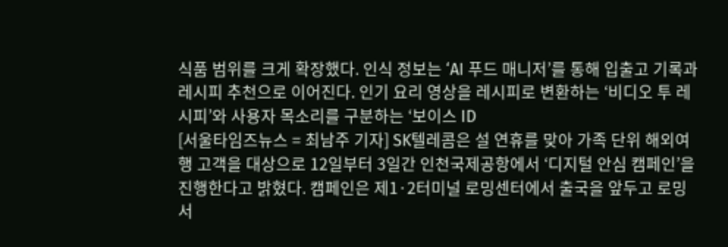식품 범위를 크게 확장했다. 인식 정보는 ‘AI 푸드 매니저’를 통해 입출고 기록과 레시피 추천으로 이어진다. 인기 요리 영상을 레시피로 변환하는 ‘비디오 투 레시피’와 사용자 목소리를 구분하는 ‘보이스 ID
[서울타임즈뉴스 = 최남주 기자] SK텔레콤은 설 연휴를 맞아 가족 단위 해외여행 고객을 대상으로 12일부터 3일간 인천국제공항에서 ‘디지털 안심 캠페인’을 진행한다고 밝혔다. 캠페인은 제1·2터미널 로밍센터에서 출국을 앞두고 로밍 서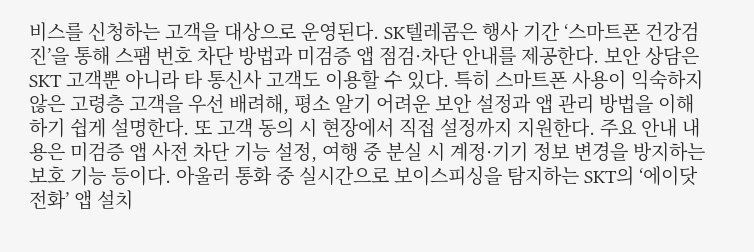비스를 신청하는 고객을 대상으로 운영된다. SK텔레콤은 행사 기간 ‘스마트폰 건강검진’을 통해 스팸 번호 차단 방법과 미검증 앱 점검·차단 안내를 제공한다. 보안 상담은 SKT 고객뿐 아니라 타 통신사 고객도 이용할 수 있다. 특히 스마트폰 사용이 익숙하지 않은 고령층 고객을 우선 배려해, 평소 알기 어려운 보안 설정과 앱 관리 방법을 이해하기 쉽게 설명한다. 또 고객 동의 시 현장에서 직접 설정까지 지원한다. 주요 안내 내용은 미검증 앱 사전 차단 기능 설정, 여행 중 분실 시 계정·기기 정보 변경을 방지하는 보호 기능 등이다. 아울러 통화 중 실시간으로 보이스피싱을 탐지하는 SKT의 ‘에이닷 전화’ 앱 설치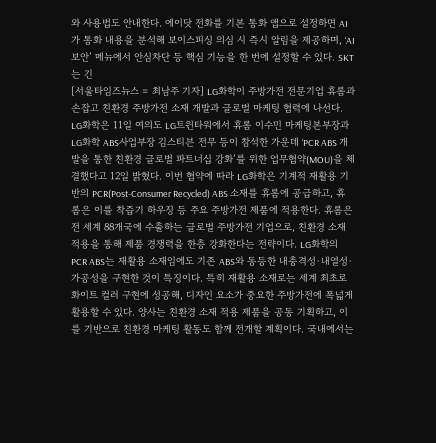와 사용법도 안내한다. 에이닷 전화를 기본 통화 앱으로 설정하면 AI가 통화 내용을 분석해 보이스피싱 의심 시 즉시 알림을 제공하며, ‘AI 보안’ 메뉴에서 안심차단 등 핵심 기능을 한 번에 설정할 수 있다. SKT는 긴
[서울타임즈뉴스 = 최남주 기자] LG화학이 주방가전 전문기업 휴롬과 손잡고 친환경 주방가전 소재 개발과 글로벌 마케팅 협력에 나선다. LG화학은 11일 여의도 LG트윈타워에서 휴롬 이수민 마케팅본부장과 LG화학 ABS사업부장 김스티븐 전무 등이 참석한 가운데 ‘PCR ABS 개발을 통한 친환경 글로벌 파트너십 강화’를 위한 업무협약(MOU)을 체결했다고 12일 밝혔다. 이번 협약에 따라 LG화학은 기계적 재활용 기반의 PCR(Post-Consumer Recycled) ABS 소재를 휴롬에 공급하고, 휴롬은 이를 착즙기 하우징 등 주요 주방가전 제품에 적용한다. 휴롬은 전 세계 88개국에 수출하는 글로벌 주방가전 기업으로, 친환경 소재 적용을 통해 제품 경쟁력을 한층 강화한다는 전략이다. LG화학의 PCR ABS는 재활용 소재임에도 기존 ABS와 동등한 내충격성·내열성·가공성을 구현한 것이 특징이다. 특히 재활용 소재로는 세계 최초로 화이트 컬러 구현에 성공해, 디자인 요소가 중요한 주방가전에 폭넓게 활용할 수 있다. 양사는 친환경 소재 적용 제품을 공동 기획하고, 이를 기반으로 친환경 마케팅 활동도 함께 전개할 계획이다. 국내에서는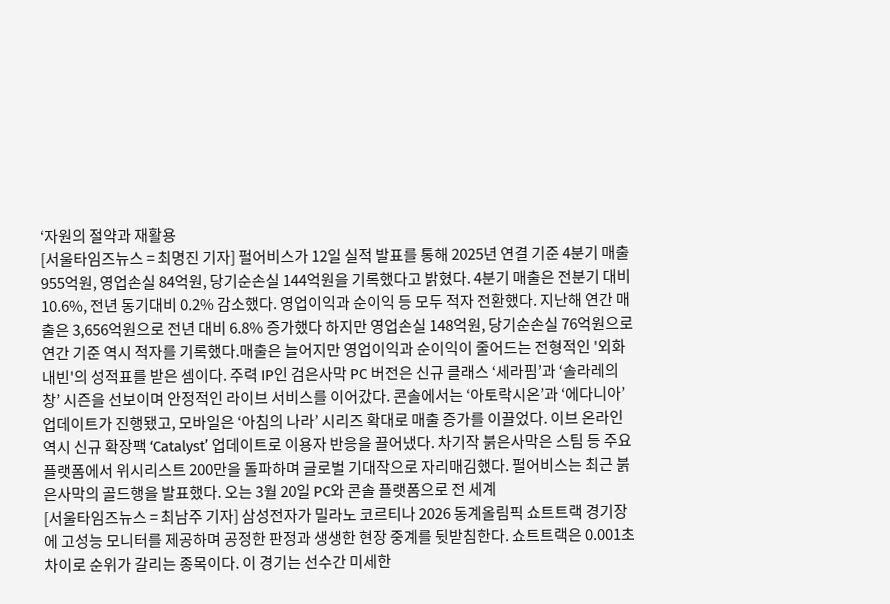‘자원의 절약과 재활용
[서울타임즈뉴스 = 최명진 기자] 펄어비스가 12일 실적 발표를 통해 2025년 연결 기준 4분기 매출 955억원, 영업손실 84억원, 당기순손실 144억원을 기록했다고 밝혔다. 4분기 매출은 전분기 대비 10.6%, 전년 동기대비 0.2% 감소했다. 영업이익과 순이익 등 모두 적자 전환했다. 지난해 연간 매출은 3,656억원으로 전년 대비 6.8% 증가했다 하지만 영업손실 148억원, 당기순손실 76억원으로 연간 기준 역시 적자를 기록했다.매출은 늘어지만 영업이익과 순이익이 줄어드는 전형적인 '외화내빈'의 성적표를 받은 셈이다. 주력 IP인 검은사막 PC 버전은 신규 클래스 ‘세라핌’과 ‘솔라레의 창’ 시즌을 선보이며 안정적인 라이브 서비스를 이어갔다. 콘솔에서는 ‘아토락시온’과 ‘에다니아’ 업데이트가 진행됐고, 모바일은 ‘아침의 나라’ 시리즈 확대로 매출 증가를 이끌었다. 이브 온라인 역시 신규 확장팩 ‘Catalyst’ 업데이트로 이용자 반응을 끌어냈다. 차기작 붉은사막은 스팀 등 주요 플랫폼에서 위시리스트 200만을 돌파하며 글로벌 기대작으로 자리매김했다. 펄어비스는 최근 붉은사막의 골드행을 발표했다. 오는 3월 20일 PC와 콘솔 플랫폼으로 전 세계
[서울타임즈뉴스 = 최남주 기자] 삼성전자가 밀라노 코르티나 2026 동계올림픽 쇼트트랙 경기장에 고성능 모니터를 제공하며 공정한 판정과 생생한 현장 중계를 뒷받침한다. 쇼트트랙은 0.001초 차이로 순위가 갈리는 종목이다. 이 경기는 선수간 미세한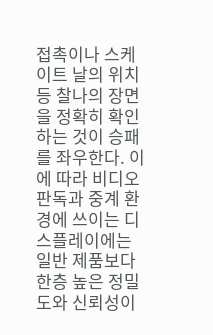접촉이나 스케이트 날의 위치 등 찰나의 장면을 정확히 확인하는 것이 승패를 좌우한다. 이에 따라 비디오 판독과 중계 환경에 쓰이는 디스플레이에는 일반 제품보다 한층 높은 정밀도와 신뢰성이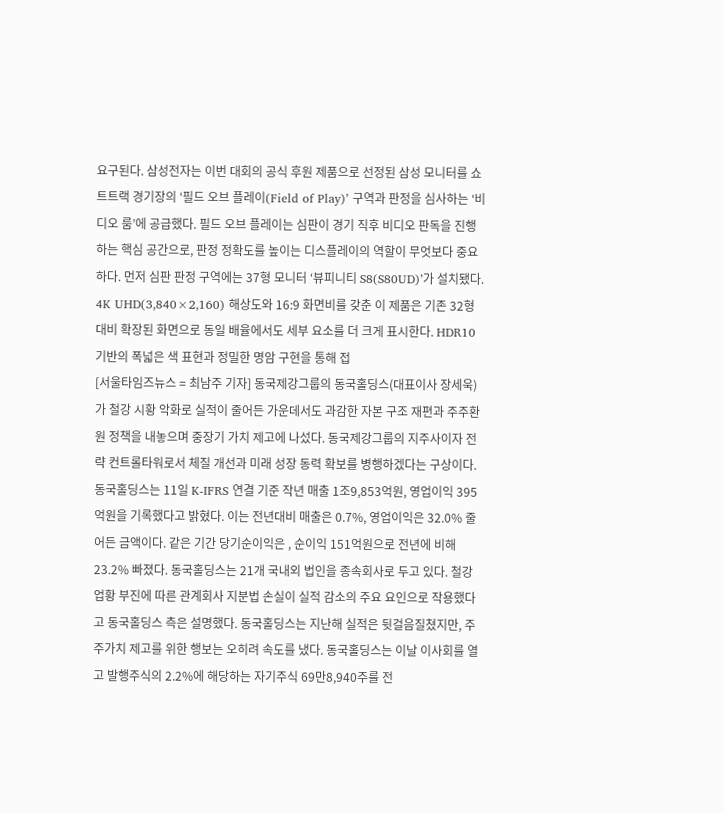요구된다. 삼성전자는 이번 대회의 공식 후원 제품으로 선정된 삼성 모니터를 쇼트트랙 경기장의 ‘필드 오브 플레이(Field of Play)’ 구역과 판정을 심사하는 ‘비디오 룸’에 공급했다. 필드 오브 플레이는 심판이 경기 직후 비디오 판독을 진행하는 핵심 공간으로, 판정 정확도를 높이는 디스플레이의 역할이 무엇보다 중요하다. 먼저 심판 판정 구역에는 37형 모니터 ‘뷰피니티 S8(S80UD)’가 설치됐다. 4K UHD(3,840×2,160) 해상도와 16:9 화면비를 갖춘 이 제품은 기존 32형 대비 확장된 화면으로 동일 배율에서도 세부 요소를 더 크게 표시한다. HDR10 기반의 폭넓은 색 표현과 정밀한 명암 구현을 통해 접
[서울타임즈뉴스 = 최남주 기자] 동국제강그룹의 동국홀딩스(대표이사 장세욱)가 철강 시황 악화로 실적이 줄어든 가운데서도 과감한 자본 구조 재편과 주주환원 정책을 내놓으며 중장기 가치 제고에 나섰다. 동국제강그룹의 지주사이자 전략 컨트롤타워로서 체질 개선과 미래 성장 동력 확보를 병행하겠다는 구상이다. 동국홀딩스는 11일 K-IFRS 연결 기준 작년 매출 1조9,853억원, 영업이익 395억원을 기록했다고 밝혔다. 이는 전년대비 매출은 0.7%, 영업이익은 32.0% 줄어든 금액이다. 같은 기간 당기순이익은 , 순이익 151억원으로 전년에 비해 23.2% 빠졌다. 동국홀딩스는 21개 국내외 법인을 종속회사로 두고 있다. 철강 업황 부진에 따른 관계회사 지분법 손실이 실적 감소의 주요 요인으로 작용했다고 동국홀딩스 측은 설명했다. 동국홀딩스는 지난해 실적은 뒷걸음질쳤지만, 주주가치 제고를 위한 행보는 오히려 속도를 냈다. 동국홀딩스는 이날 이사회를 열고 발행주식의 2.2%에 해당하는 자기주식 69만8,940주를 전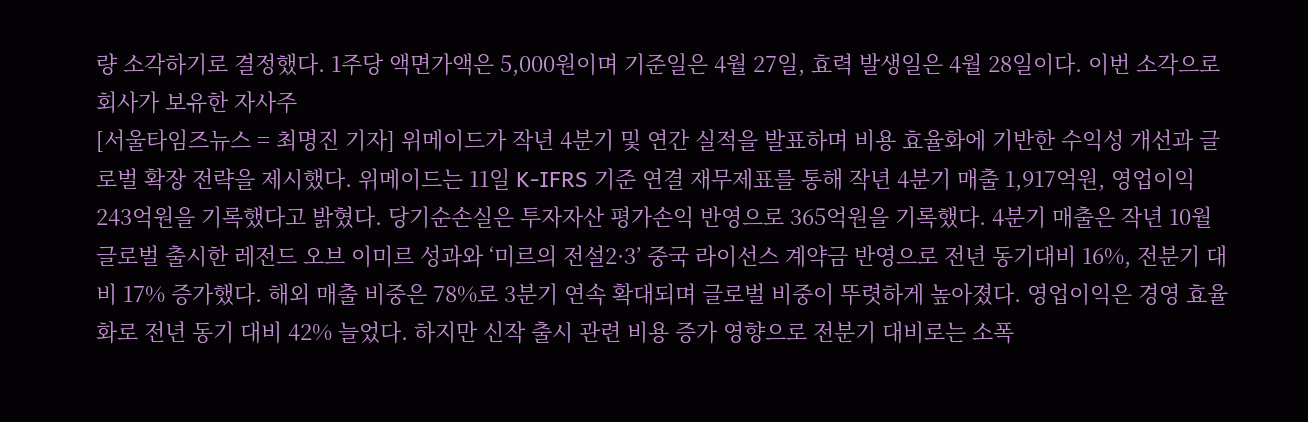량 소각하기로 결정했다. 1주당 액면가액은 5,000원이며 기준일은 4월 27일, 효력 발생일은 4월 28일이다. 이번 소각으로 회사가 보유한 자사주
[서울타임즈뉴스 = 최명진 기자] 위메이드가 작년 4분기 및 연간 실적을 발표하며 비용 효율화에 기반한 수익성 개선과 글로벌 확장 전략을 제시했다. 위메이드는 11일 K-IFRS 기준 연결 재무제표를 통해 작년 4분기 매출 1,917억원, 영업이익 243억원을 기록했다고 밝혔다. 당기순손실은 투자자산 평가손익 반영으로 365억원을 기록했다. 4분기 매출은 작년 10월 글로벌 출시한 레전드 오브 이미르 성과와 ‘미르의 전설2·3’ 중국 라이선스 계약금 반영으로 전년 동기대비 16%, 전분기 대비 17% 증가했다. 해외 매출 비중은 78%로 3분기 연속 확대되며 글로벌 비중이 뚜렷하게 높아졌다. 영업이익은 경영 효율화로 전년 동기 대비 42% 늘었다. 하지만 신작 출시 관련 비용 증가 영향으로 전분기 대비로는 소폭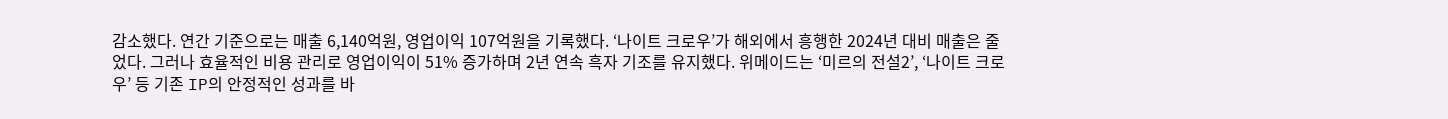감소했다. 연간 기준으로는 매출 6,140억원, 영업이익 107억원을 기록했다. ‘나이트 크로우’가 해외에서 흥행한 2024년 대비 매출은 줄었다. 그러나 효율적인 비용 관리로 영업이익이 51% 증가하며 2년 연속 흑자 기조를 유지했다. 위메이드는 ‘미르의 전설2’, ‘나이트 크로우’ 등 기존 IP의 안정적인 성과를 바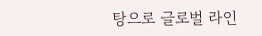탕으로 글로벌 라인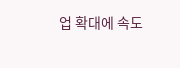업 확대에 속도